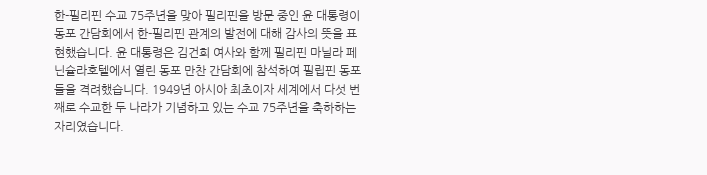한-필리핀 수교 75주년을 맞아 필리핀을 방문 중인 윤 대통령이 동포 간담회에서 한-필리핀 관계의 발전에 대해 감사의 뜻을 표현했습니다. 윤 대통령은 김건희 여사와 함께 필리핀 마닐라 페닌슐라호텔에서 열린 동포 만찬 간담회에 참석하여 필립핀 동포들을 격려했습니다. 1949년 아시아 최초이자 세계에서 다섯 번째로 수교한 두 나라가 기념하고 있는 수교 75주년을 축하하는 자리였습니다.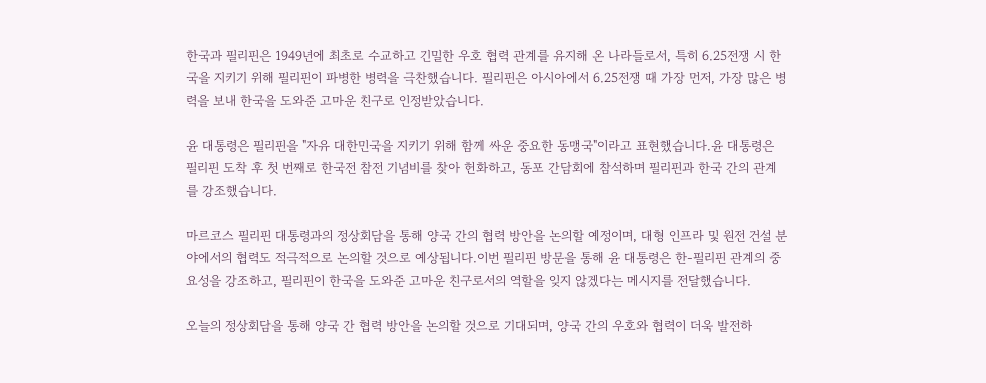한국과 필리핀은 1949년에 최초로 수교하고 긴밀한 우호 협력 관계를 유지해 온 나라들로서, 특히 6.25전쟁 시 한국을 지키기 위해 필리핀이 파병한 병력을 극찬했습니다. 필리핀은 아시아에서 6.25전쟁 때 가장 먼저, 가장 많은 병력을 보내 한국을 도와준 고마운 친구로 인정받았습니다.

윤 대통령은 필리핀을 "자유 대한민국을 지키기 위해 함께 싸운 중요한 동맹국"이라고 표현했습니다.윤 대통령은 필리핀 도착 후 첫 번째로 한국전 참전 기념비를 찾아 헌화하고, 동포 간담회에 참석하며 필리핀과 한국 간의 관계를 강조했습니다.

마르코스 필리핀 대통령과의 정상회담을 통해 양국 간의 협력 방안을 논의할 예정이며, 대형 인프라 및 원전 건설 분야에서의 협력도 적극적으로 논의할 것으로 예상됩니다.이번 필리핀 방문을 통해 윤 대통령은 한-필리핀 관계의 중요성을 강조하고, 필리핀이 한국을 도와준 고마운 친구로서의 역할을 잊지 않겠다는 메시지를 전달했습니다.

오늘의 정상회담을 통해 양국 간 협력 방안을 논의할 것으로 기대되며, 양국 간의 우호와 협력이 더욱 발전하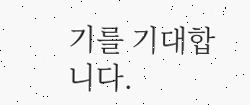기를 기대합니다.